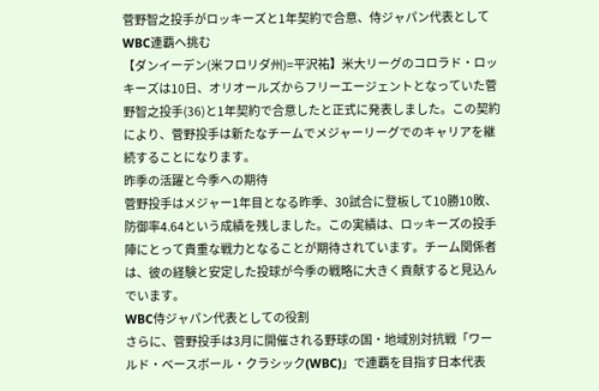菅野智之投手がロッキーズと1年契約で合意、侍ジャパン代表としてWBC連覇へ挑む
【ダンイーデン(米フロリダ州)=平沢祐】米大リーグのコロラド・ロッキーズは10日、オリオールズからフリーエージェントとなっていた菅野智之投手(36)と1年契約で合意したと正式に発表しました。この契約により、菅野投手は新たなチームでメジャーリーグでのキャリアを継続することになります。
昨季の活躍と今季への期待
菅野投手はメジャー1年目となる昨季、30試合に登板して10勝10敗、防御率4.64という成績を残しました。この実績は、ロッキーズの投手陣にとって貴重な戦力となることが期待されています。チーム関係者は、彼の経験と安定した投球が今季の戦略に大きく貢献すると見込んでいます。
WBC侍ジャパン代表としての役割
さらに、菅野投手は3月に開催される野球の国・地域別対抗戦「ワールド・ベースボール・クラシック(WBC)」で連覇を目指す日本代表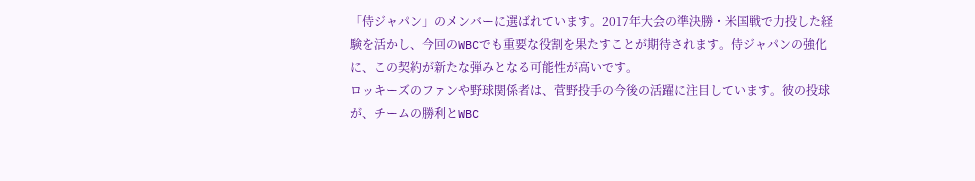「侍ジャパン」のメンバーに選ばれています。2017年大会の準決勝・米国戦で力投した経験を活かし、今回のWBCでも重要な役割を果たすことが期待されます。侍ジャパンの強化に、この契約が新たな弾みとなる可能性が高いです。
ロッキーズのファンや野球関係者は、菅野投手の今後の活躍に注目しています。彼の投球が、チームの勝利とWBC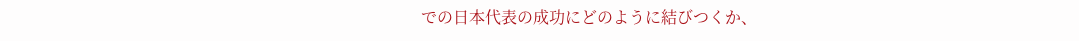での日本代表の成功にどのように結びつくか、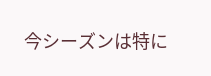今シーズンは特に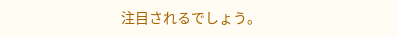注目されるでしょう。